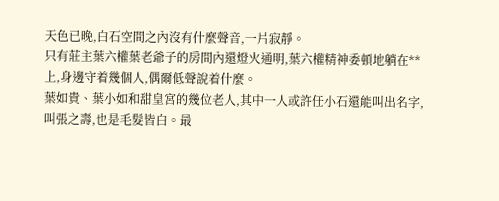天色已晚,白石空間之內沒有什麼聲音,一片寂靜。
只有莊主葉六權葉老爺子的房間內還燈火通明,葉六權精神委頓地躺在**上,身邊守着幾個人,偶爾低聲說着什麼。
葉如貴、葉小如和甜皇宮的幾位老人,其中一人或許任小石還能叫出名字,叫張之壽,也是毛髮皆白。最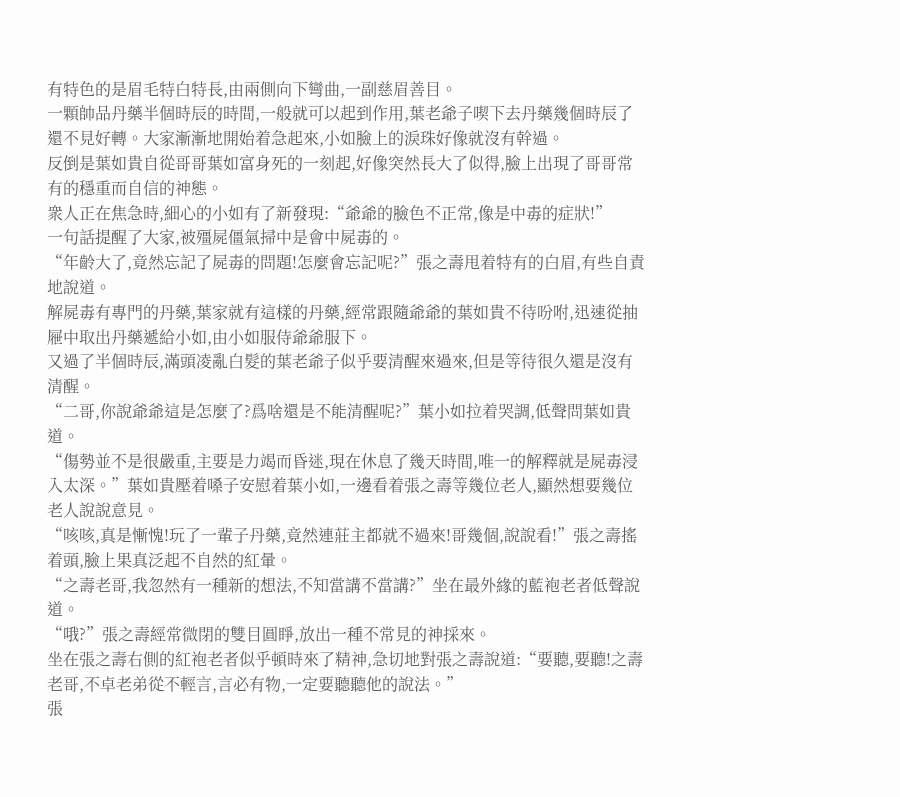有特色的是眉毛特白特長,由兩側向下彎曲,一副慈眉善目。
一顆帥品丹藥半個時辰的時間,一般就可以起到作用,葉老爺子喫下去丹藥幾個時辰了還不見好轉。大家漸漸地開始着急起來,小如臉上的淚珠好像就沒有幹過。
反倒是葉如貴自從哥哥葉如富身死的一刻起,好像突然長大了似得,臉上出現了哥哥常有的穩重而自信的神態。
衆人正在焦急時,細心的小如有了新發現:“爺爺的臉色不正常,像是中毒的症狀!”
一句話提醒了大家,被殭屍僵氣掃中是會中屍毒的。
“年齡大了,竟然忘記了屍毒的問題!怎麼會忘記呢?”張之壽甩着特有的白眉,有些自責地說道。
解屍毒有專門的丹藥,葉家就有這樣的丹藥,經常跟隨爺爺的葉如貴不待吩咐,迅速從抽屜中取出丹藥遞給小如,由小如服侍爺爺服下。
又過了半個時辰,滿頭凌亂白髮的葉老爺子似乎要清醒來過來,但是等待很久還是沒有清醒。
“二哥,你說爺爺這是怎麼了?爲啥還是不能清醒呢?”葉小如拉着哭調,低聲問葉如貴道。
“傷勢並不是很嚴重,主要是力竭而昏迷,現在休息了幾天時間,唯一的解釋就是屍毒浸入太深。”葉如貴壓着嗓子安慰着葉小如,一邊看着張之壽等幾位老人,顯然想要幾位老人說說意見。
“咳咳,真是慚愧!玩了一輩子丹藥,竟然連莊主都就不過來!哥幾個,說說看!”張之壽搖着頭,臉上果真泛起不自然的紅暈。
“之壽老哥,我忽然有一種新的想法,不知當講不當講?”坐在最外緣的藍袍老者低聲說道。
“哦?”張之壽經常微閉的雙目圓睜,放出一種不常見的神採來。
坐在張之壽右側的紅袍老者似乎頓時來了精神,急切地對張之壽說道:“要聽,要聽!之壽老哥,不卓老弟從不輕言,言必有物,一定要聽聽他的說法。”
張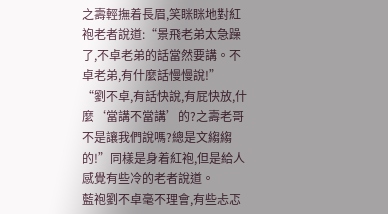之壽輕撫着長眉,笑眯眯地對紅袍老者說道:“景飛老弟太急躁了,不卓老弟的話當然要講。不卓老弟,有什麼話慢慢說!”
“劉不卓,有話快說,有屁快放,什麼‘當講不當講’的?之壽老哥不是讓我們說嗎?總是文縐縐的!”同樣是身着紅袍,但是給人感覺有些冷的老者說道。
藍袍劉不卓毫不理會,有些忐忑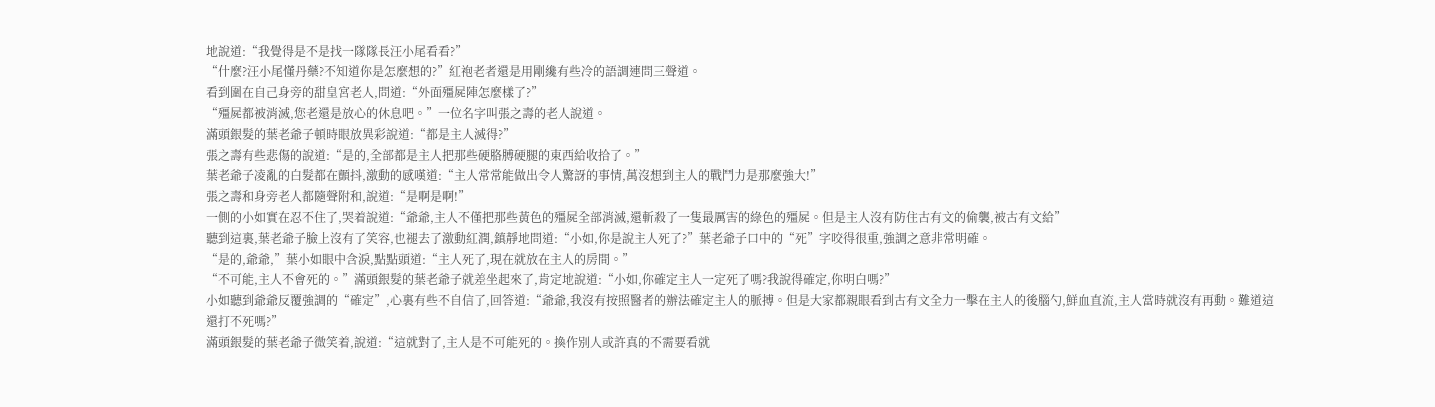地說道:“我覺得是不是找一隊隊長汪小尾看看?”
“什麼?汪小尾懂丹藥?不知道你是怎麼想的?”紅袍老者還是用剛纔有些冷的語調連問三聲道。
看到圍在自己身旁的甜皇宮老人,問道:“外面殭屍陣怎麼樣了?”
“殭屍都被消滅,您老還是放心的休息吧。”一位名字叫張之壽的老人說道。
滿頭銀髮的葉老爺子頓時眼放異彩說道:“都是主人滅得?”
張之壽有些悲傷的說道:“是的,全部都是主人把那些硬胳膊硬腿的東西給收拾了。”
葉老爺子凌亂的白髮都在顫抖,激動的感嘆道:“主人常常能做出令人驚訝的事情,萬沒想到主人的戰鬥力是那麼強大!”
張之壽和身旁老人都隨聲附和,說道:“是啊是啊!”
一側的小如實在忍不住了,哭着說道:“爺爺,主人不僅把那些黃色的殭屍全部消滅,還斬殺了一隻最厲害的綠色的殭屍。但是主人沒有防住古有文的偷襲,被古有文給”
聽到這裏,葉老爺子臉上沒有了笑容,也褪去了激動紅潤,鎮靜地問道:“小如,你是說主人死了?”葉老爺子口中的“死”字咬得很重,強調之意非常明確。
“是的,爺爺,”葉小如眼中含淚,點點頭道:“主人死了,現在就放在主人的房間。”
“不可能,主人不會死的。”滿頭銀髮的葉老爺子就差坐起來了,肯定地說道:“小如,你確定主人一定死了嗎?我說得確定,你明白嗎?”
小如聽到爺爺反覆強調的“確定”,心裏有些不自信了,回答道:“爺爺,我沒有按照醫者的辦法確定主人的脈搏。但是大家都親眼看到古有文全力一擊在主人的後腦勺,鮮血直流,主人當時就沒有再動。難道這還打不死嗎?”
滿頭銀髮的葉老爺子微笑着,說道:“這就對了,主人是不可能死的。換作別人或許真的不需要看就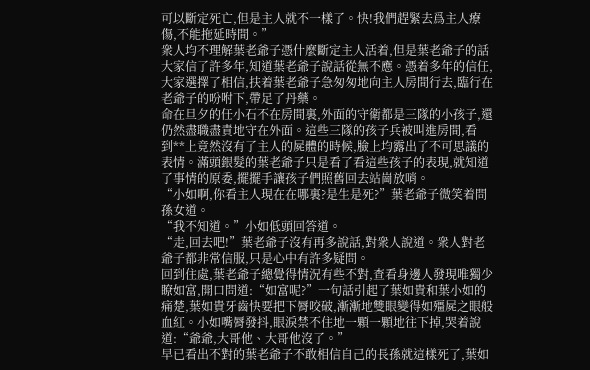可以斷定死亡,但是主人就不一樣了。快!我們趕緊去爲主人療傷,不能拖延時間。”
衆人均不理解葉老爺子憑什麼斷定主人活着,但是葉老爺子的話大家信了許多年,知道葉老爺子說話從無不應。憑着多年的信任,大家選擇了相信,扶着葉老爺子急匆匆地向主人房間行去,臨行在老爺子的吩咐下,帶足了丹藥。
命在旦夕的任小石不在房間裏,外面的守衛都是三隊的小孩子,還仍然盡職盡責地守在外面。這些三隊的孩子兵被叫進房間,看到**上竟然沒有了主人的屍體的時候,臉上均露出了不可思議的表情。滿頭銀髮的葉老爺子只是看了看這些孩子的表現,就知道了事情的原委,擺擺手讓孩子們照舊回去站崗放哨。
“小如啊,你看主人現在在哪裏?是生是死?”葉老爺子微笑着問孫女道。
“我不知道。”小如低頭回答道。
“走,回去吧!”葉老爺子沒有再多說話,對衆人說道。衆人對老爺子都非常信服,只是心中有許多疑問。
回到住處,葉老爺子總覺得情況有些不對,查看身邊人發現唯獨少瞭如富,開口問道:“如富呢?”一句話引起了葉如貴和葉小如的痛楚,葉如貴牙齒快要把下脣咬破,漸漸地雙眼變得如殭屍之眼般血紅。小如嘴脣發抖,眼淚禁不住地一顆一顆地往下掉,哭着說道:“爺爺,大哥他、大哥他沒了。”
早已看出不對的葉老爺子不敢相信自己的長孫就這樣死了,葉如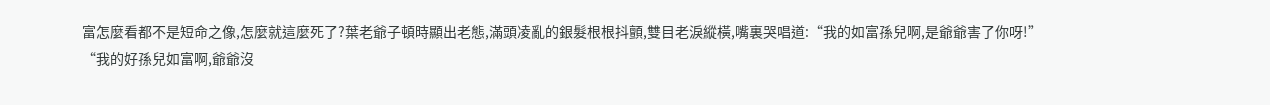富怎麼看都不是短命之像,怎麼就這麼死了?葉老爺子頓時顯出老態,滿頭凌亂的銀髮根根抖顫,雙目老淚縱橫,嘴裏哭唱道:“我的如富孫兒啊,是爺爺害了你呀!”
“我的好孫兒如富啊,爺爺沒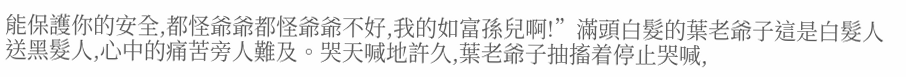能保護你的安全,都怪爺爺都怪爺爺不好,我的如富孫兒啊!”滿頭白髮的葉老爺子這是白髮人送黑髮人,心中的痛苦旁人難及。哭天喊地許久,葉老爺子抽搐着停止哭喊,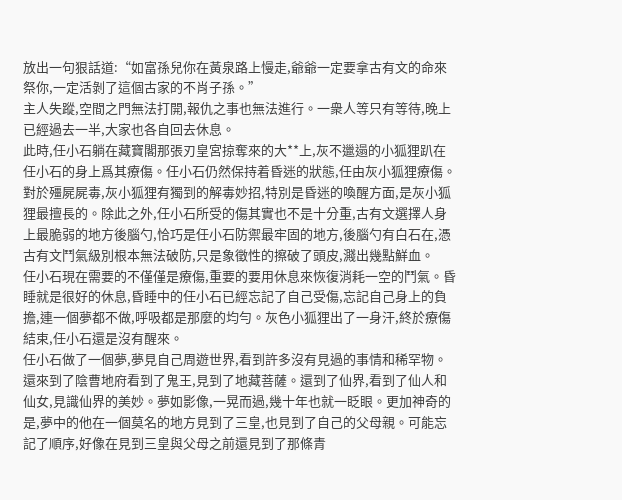放出一句狠話道:“如富孫兒你在黃泉路上慢走,爺爺一定要拿古有文的命來祭你,一定活剝了這個古家的不肖子孫。”
主人失蹤,空間之門無法打開,報仇之事也無法進行。一衆人等只有等待,晚上已經過去一半,大家也各自回去休息。
此時,任小石躺在藏寶閣那張刃皇宮掠奪來的大**上,灰不邋遢的小狐狸趴在任小石的身上爲其療傷。任小石仍然保持着昏迷的狀態,任由灰小狐狸療傷。對於殭屍屍毒,灰小狐狸有獨到的解毒妙招,特別是昏迷的喚醒方面,是灰小狐狸最擅長的。除此之外,任小石所受的傷其實也不是十分重,古有文選擇人身上最脆弱的地方後腦勺,恰巧是任小石防禦最牢固的地方,後腦勺有白石在,憑古有文鬥氣級別根本無法破防,只是象徵性的擦破了頭皮,濺出幾點鮮血。
任小石現在需要的不僅僅是療傷,重要的要用休息來恢復消耗一空的鬥氣。昏睡就是很好的休息,昏睡中的任小石已經忘記了自己受傷,忘記自己身上的負擔,連一個夢都不做,呼吸都是那麼的均勻。灰色小狐狸出了一身汗,終於療傷結束,任小石還是沒有醒來。
任小石做了一個夢,夢見自己周遊世界,看到許多沒有見過的事情和稀罕物。還來到了陰曹地府看到了鬼王,見到了地藏菩薩。還到了仙界,看到了仙人和仙女,見識仙界的美妙。夢如影像,一晃而過,幾十年也就一眨眼。更加神奇的是,夢中的他在一個莫名的地方見到了三皇,也見到了自己的父母親。可能忘記了順序,好像在見到三皇與父母之前還見到了那條青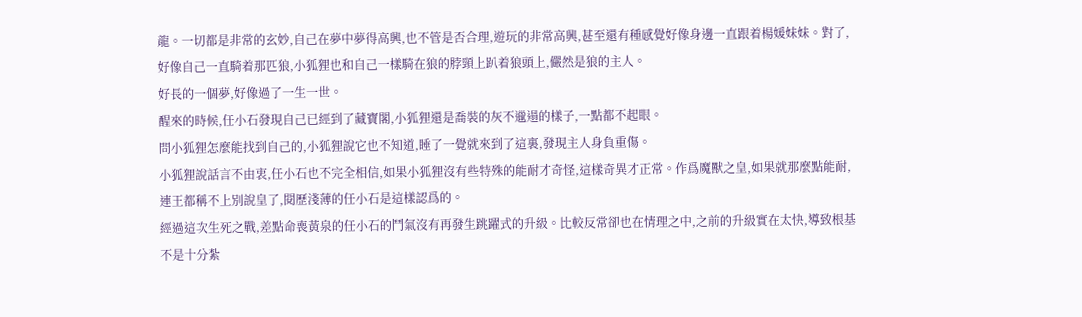龍。一切都是非常的玄妙,自己在夢中夢得高興,也不管是否合理,遊玩的非常高興,甚至還有種感覺好像身邊一直跟着楊媛妹妹。對了,好像自己一直騎着那匹狼,小狐狸也和自己一樣騎在狼的脖頸上趴着狼頭上,儼然是狼的主人。
好長的一個夢,好像過了一生一世。
醒來的時候,任小石發現自己已經到了藏寶閣,小狐狸還是喬裝的灰不邋遢的樣子,一點都不起眼。
問小狐狸怎麼能找到自己的,小狐狸說它也不知道,睡了一覺就來到了這裏,發現主人身負重傷。
小狐狸說話言不由衷,任小石也不完全相信,如果小狐狸沒有些特殊的能耐才奇怪,這樣奇異才正常。作爲魔獸之皇,如果就那麼點能耐,連王都稱不上別說皇了,閱歷淺薄的任小石是這樣認爲的。
經過這次生死之戰,差點命喪黃泉的任小石的鬥氣沒有再發生跳躍式的升級。比較反常卻也在情理之中,之前的升級實在太快,導致根基不是十分紮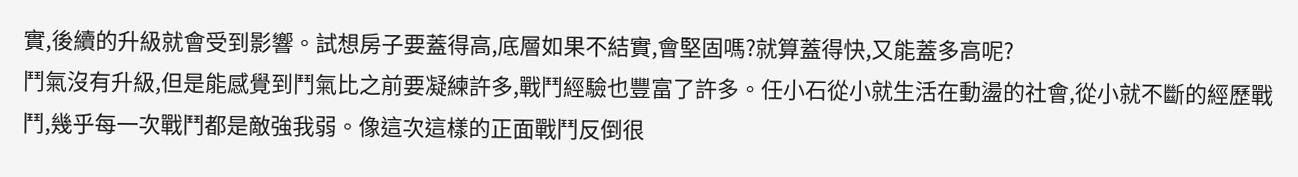實,後續的升級就會受到影響。試想房子要蓋得高,底層如果不結實,會堅固嗎?就算蓋得快,又能蓋多高呢?
鬥氣沒有升級,但是能感覺到鬥氣比之前要凝練許多,戰鬥經驗也豐富了許多。任小石從小就生活在動盪的社會,從小就不斷的經歷戰鬥,幾乎每一次戰鬥都是敵強我弱。像這次這樣的正面戰鬥反倒很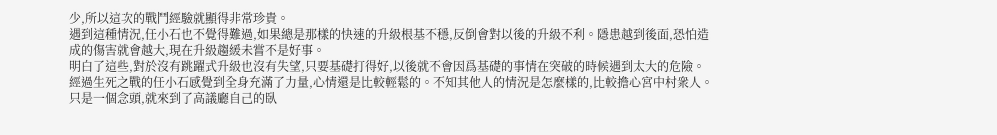少,所以這次的戰鬥經驗就顯得非常珍貴。
遇到這種情況,任小石也不覺得難過,如果總是那樣的快速的升級根基不穩,反倒會對以後的升級不利。隱患越到後面,恐怕造成的傷害就會越大,現在升級趨緩未嘗不是好事。
明白了這些,對於沒有跳躍式升級也沒有失望,只要基礎打得好,以後就不會因爲基礎的事情在突破的時候遇到太大的危險。
經過生死之戰的任小石感覺到全身充滿了力量,心情還是比較輕鬆的。不知其他人的情況是怎麼樣的,比較擔心宮中村衆人。
只是一個念頭,就來到了高議廳自己的臥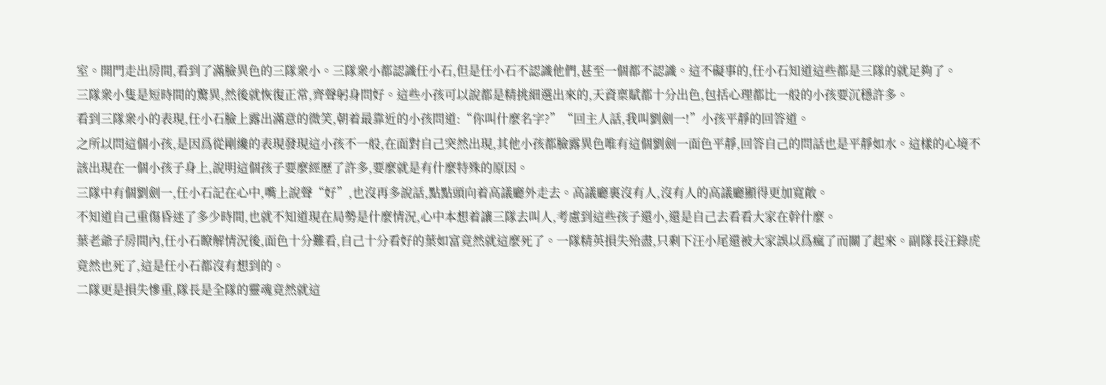室。開門走出房間,看到了滿臉異色的三隊衆小。三隊衆小都認識任小石,但是任小石不認識他們,甚至一個都不認識。這不礙事的,任小石知道這些都是三隊的就足夠了。
三隊衆小隻是短時間的驚異,然後就恢復正常,齊聲躬身問好。這些小孩可以說都是精挑細選出來的,天資稟賦都十分出色,包括心理都比一般的小孩要沉穩許多。
看到三隊衆小的表現,任小石臉上露出滿意的微笑,朝着最靠近的小孩問道:“你叫什麼名字?”“回主人話,我叫劉劍一!”小孩平靜的回答道。
之所以問這個小孩,是因爲從剛纔的表現發現這小孩不一般,在面對自己突然出現,其他小孩都臉露異色唯有這個劉劍一面色平靜,回答自己的問話也是平靜如水。這樣的心境不該出現在一個小孩子身上,說明這個孩子要麼經歷了許多,要麼就是有什麼特殊的原因。
三隊中有個劉劍一,任小石記在心中,嘴上說聲“好”,也沒再多說話,點點頭向着高議廳外走去。高議廳裏沒有人,沒有人的高議廳顯得更加寬敞。
不知道自己重傷昏迷了多少時間,也就不知道現在局勢是什麼情況,心中本想着讓三隊去叫人,考慮到這些孩子還小,還是自己去看看大家在幹什麼。
葉老爺子房間內,任小石瞭解情況後,面色十分難看,自己十分看好的葉如富竟然就這麼死了。一隊精英損失殆盡,只剩下汪小尾還被大家誤以爲瘋了而關了起來。副隊長汪錄虎竟然也死了,這是任小石都沒有想到的。
二隊更是損失慘重,隊長是全隊的靈魂竟然就這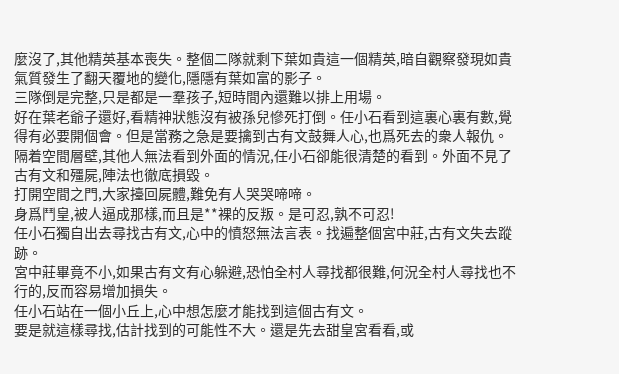麼沒了,其他精英基本喪失。整個二隊就剩下葉如貴這一個精英,暗自觀察發現如貴氣質發生了翻天覆地的變化,隱隱有葉如富的影子。
三隊倒是完整,只是都是一羣孩子,短時間內還難以排上用場。
好在葉老爺子還好,看精神狀態沒有被孫兒慘死打倒。任小石看到這裏心裏有數,覺得有必要開個會。但是當務之急是要擒到古有文鼓舞人心,也爲死去的衆人報仇。
隔着空間層壁,其他人無法看到外面的情況,任小石卻能很清楚的看到。外面不見了古有文和殭屍,陣法也徹底損毀。
打開空間之門,大家擡回屍體,難免有人哭哭啼啼。
身爲鬥皇,被人逼成那樣,而且是**裸的反叛。是可忍,孰不可忍!
任小石獨自出去尋找古有文,心中的憤怒無法言表。找遍整個宮中莊,古有文失去蹤跡。
宮中莊畢竟不小,如果古有文有心躲避,恐怕全村人尋找都很難,何況全村人尋找也不行的,反而容易增加損失。
任小石站在一個小丘上,心中想怎麼才能找到這個古有文。
要是就這樣尋找,估計找到的可能性不大。還是先去甜皇宮看看,或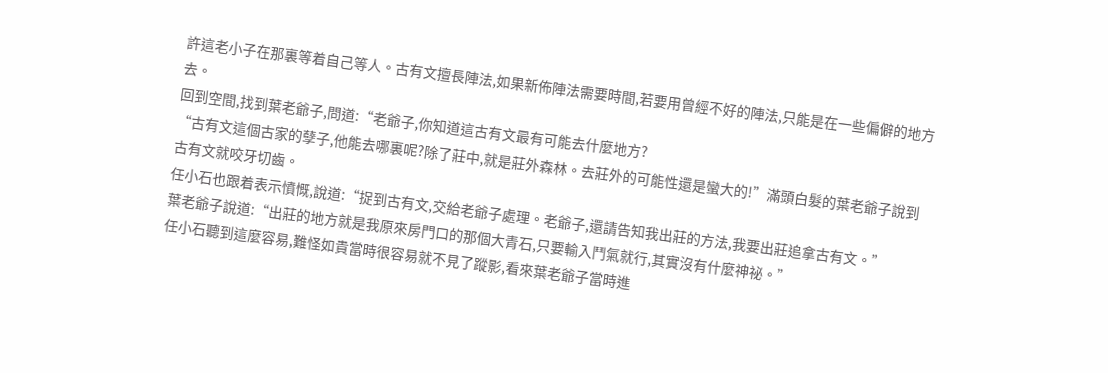許這老小子在那裏等着自己等人。古有文擅長陣法,如果新佈陣法需要時間,若要用曾經不好的陣法,只能是在一些偏僻的地方去。
回到空間,找到葉老爺子,問道:“老爺子,你知道這古有文最有可能去什麼地方?
“古有文這個古家的孽子,他能去哪裏呢?除了莊中,就是莊外森林。去莊外的可能性還是蠻大的!”滿頭白髮的葉老爺子說到古有文就咬牙切齒。
任小石也跟着表示憤慨,說道:“捉到古有文,交給老爺子處理。老爺子,還請告知我出莊的方法,我要出莊追拿古有文。”
葉老爺子說道:“出莊的地方就是我原來房門口的那個大青石,只要輸入鬥氣就行,其實沒有什麼神祕。”
任小石聽到這麼容易,難怪如貴當時很容易就不見了蹤影,看來葉老爺子當時進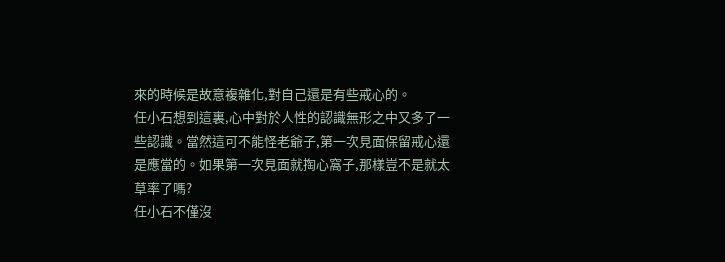來的時候是故意複雜化,對自己還是有些戒心的。
任小石想到這裏,心中對於人性的認識無形之中又多了一些認識。當然這可不能怪老爺子,第一次見面保留戒心還是應當的。如果第一次見面就掏心窩子,那樣豈不是就太草率了嗎?
任小石不僅沒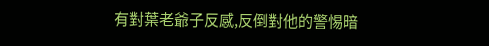有對葉老爺子反感,反倒對他的警惕暗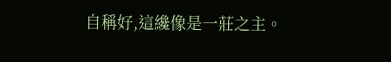自稱好,這纔像是一莊之主。